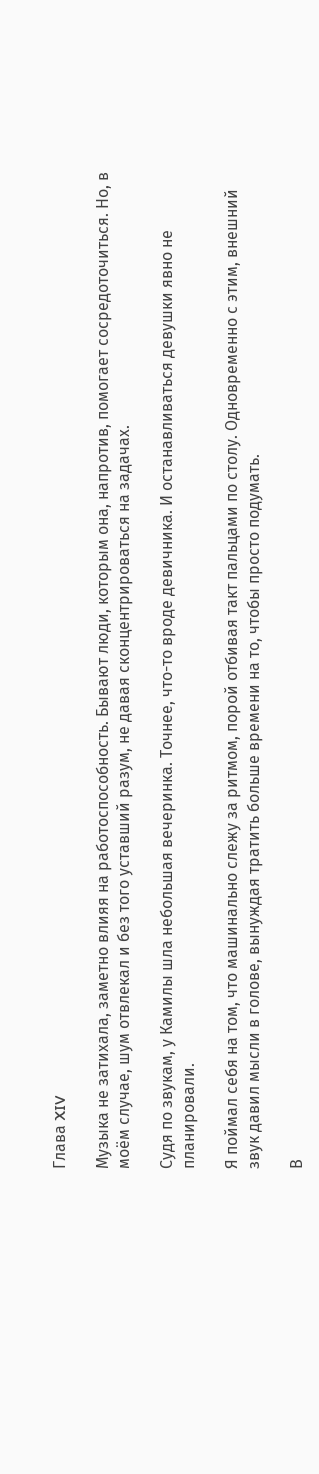Глава XIV

Музыка не затихала, заметно влияя на работоспособность. Бывают люди, которым она, напротив, помогает сосредоточиться. Но, в моём случае, шум отвлекал и без того уставший разум, не давая сконцентрироваться на задачах.

Судя по звукам, у Камилы шла небольшая вечеринка. Точнее, что-то вроде девичника. И останавливаться девушки явно не планировали.

Я поймал себя на том, что машинально слежу за ритмом, порой отбивая такт пальцами по столу. Одновременно с этим, внешний звук давил мысли в голове, вынуждая тратить больше времени на то, чтобы просто подумать.

В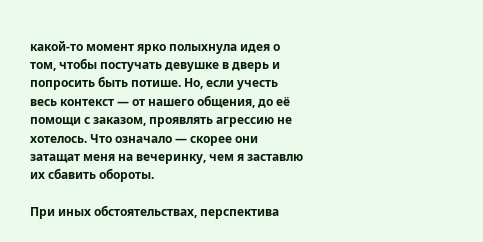какой-то момент ярко полыхнула идея о том, чтобы постучать девушке в дверь и попросить быть потише. Но, если учесть весь контекст — от нашего общения, до её помощи с заказом, проявлять агрессию не хотелось. Что означало — скорее они затащат меня на вечеринку, чем я заставлю их сбавить обороты.

При иных обстоятельствах, перспектива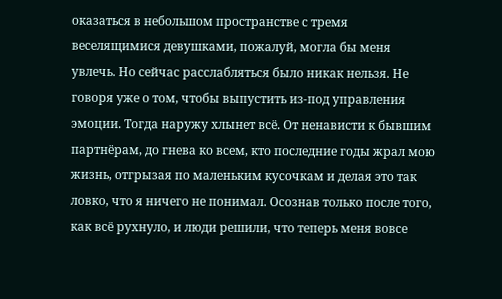оказаться в небольшом пространстве с тремя веселящимися девушками, пожалуй, могла бы меня увлечь. Но сейчас расслабляться было никак нельзя. Не говоря уже о том, чтобы выпустить из-под управления эмоции. Тогда наружу хлынет всё. От ненависти к бывшим партнёрам, до гнева ко всем, кто последние годы жрал мою жизнь, отгрызая по маленьким кусочкам и делая это так ловко, что я ничего не понимал. Осознав только после того, как всё рухнуло, и люди решили, что теперь меня вовсе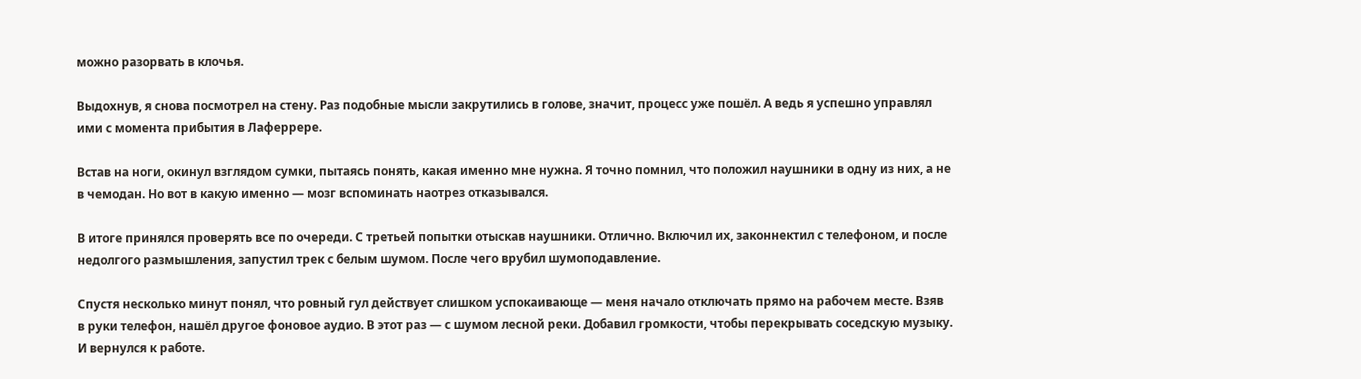можно разорвать в клочья.

Выдохнув, я снова посмотрел на стену. Раз подобные мысли закрутились в голове, значит, процесс уже пошёл. А ведь я успешно управлял ими с момента прибытия в Лаферрере.

Встав на ноги, окинул взглядом сумки, пытаясь понять, какая именно мне нужна. Я точно помнил, что положил наушники в одну из них, а не в чемодан. Но вот в какую именно — мозг вспоминать наотрез отказывался.

В итоге принялся проверять все по очереди. С третьей попытки отыскав наушники. Отлично. Включил их, законнектил с телефоном, и после недолгого размышления, запустил трек с белым шумом. После чего врубил шумоподавление.

Спустя несколько минут понял, что ровный гул действует слишком успокаивающе — меня начало отключать прямо на рабочем месте. Взяв в руки телефон, нашёл другое фоновое аудио. В этот раз — с шумом лесной реки. Добавил громкости, чтобы перекрывать соседскую музыку. И вернулся к работе.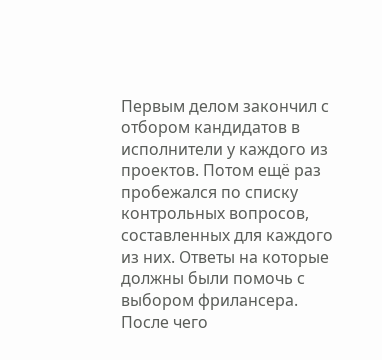Первым делом закончил с отбором кандидатов в исполнители у каждого из проектов. Потом ещё раз пробежался по списку контрольных вопросов, составленных для каждого из них. Ответы на которые должны были помочь с выбором фрилансера. После чего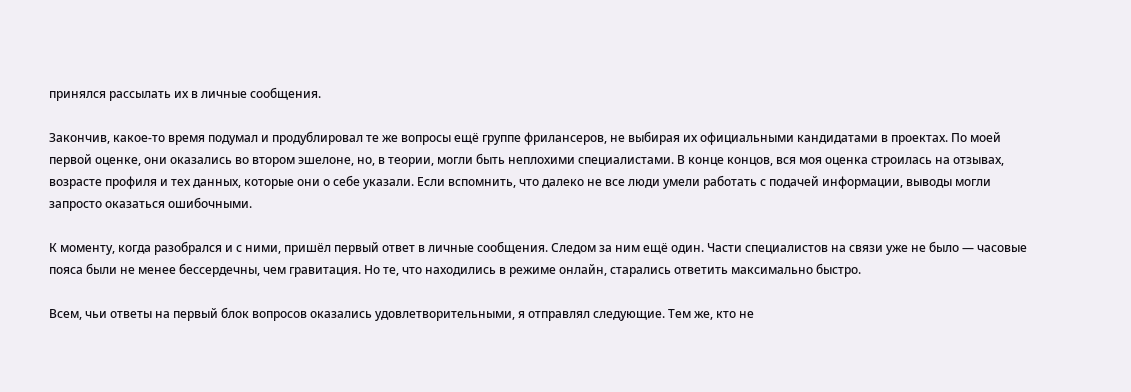принялся рассылать их в личные сообщения.

Закончив, какое-то время подумал и продублировал те же вопросы ещё группе фрилансеров, не выбирая их официальными кандидатами в проектах. По моей первой оценке, они оказались во втором эшелоне, но, в теории, могли быть неплохими специалистами. В конце концов, вся моя оценка строилась на отзывах, возрасте профиля и тех данных, которые они о себе указали. Если вспомнить, что далеко не все люди умели работать с подачей информации, выводы могли запросто оказаться ошибочными.

К моменту, когда разобрался и с ними, пришёл первый ответ в личные сообщения. Следом за ним ещё один. Части специалистов на связи уже не было — часовые пояса были не менее бессердечны, чем гравитация. Но те, что находились в режиме онлайн, старались ответить максимально быстро.

Всем, чьи ответы на первый блок вопросов оказались удовлетворительными, я отправлял следующие. Тем же, кто не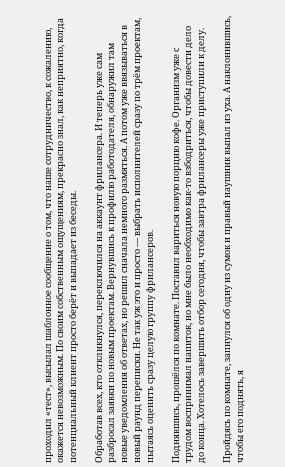проходил «тест», высылал шаблонное сообщение о том, что наше сотрудничество, к сожалению, окажется невозможным. По своим собственным ощущениям, прекрасно знал, как неприятно, когда потенциальный клиент просто берёт и выпадает из беседы.

Обработав всех, кто откликнулся, переключился на аккаунт фрилансера. И теперь уже сам разбросал заявки по новым проектам. Вернувшись к профилю работодателя, обнаружил там новые уведомления об ответах, но решил сначала немного размяться. А потом уже ввязываться в новый раунд переписки. Не так уж это и просто — выбрать исполнителей сразу по трём проектам, пытаясь оценить сразу целую группу фрилансеров.

Поднявшись, прошёлся по комнате. Поставил вариться новую порцию кофе. Организм уже с трудом воспринимал напиток, но мне было необходимо как-то взбодриться, чтобы довести дело до конца. Хотелось завершить отбор сегодня, чтобы завтра фрилансеры уже приступили к делу.

Пройдясь по комнате, запнулся об одну из сумок и правый наушник выпал из уха. А наклонившись, чтобы его поднять, я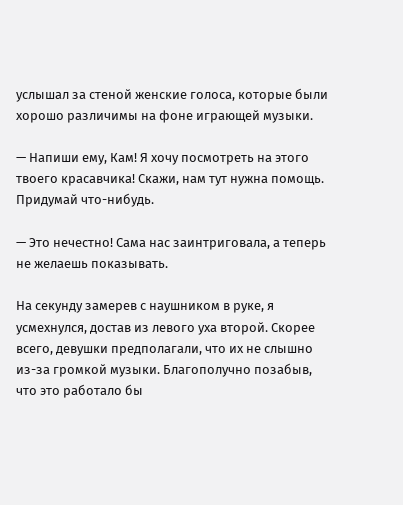услышал за стеной женские голоса, которые были хорошо различимы на фоне играющей музыки.

— Напиши ему, Кам! Я хочу посмотреть на этого твоего красавчика! Скажи, нам тут нужна помощь. Придумай что-нибудь.

— Это нечестно! Сама нас заинтриговала, а теперь не желаешь показывать.

На секунду замерев с наушником в руке, я усмехнулся, достав из левого уха второй. Скорее всего, девушки предполагали, что их не слышно из-за громкой музыки. Благополучно позабыв, что это работало бы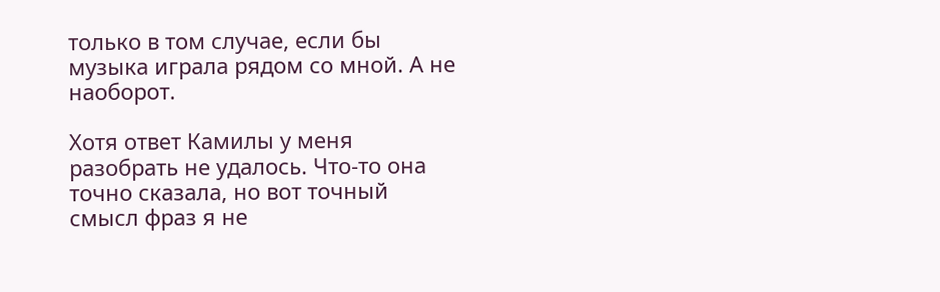только в том случае, если бы музыка играла рядом со мной. А не наоборот.

Хотя ответ Камилы у меня разобрать не удалось. Что-то она точно сказала, но вот точный смысл фраз я не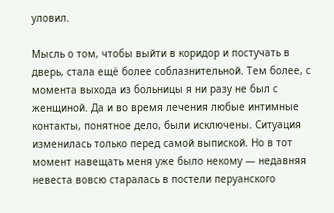уловил.

Мысль о том, чтобы выйти в коридор и постучать в дверь, стала ещё более соблазнительной. Тем более, с момента выхода из больницы я ни разу не был с женщиной. Да и во время лечения любые интимные контакты, понятное дело, были исключены. Ситуация изменилась только перед самой выпиской. Но в тот момент навещать меня уже было некому — недавняя невеста вовсю старалась в постели перуанского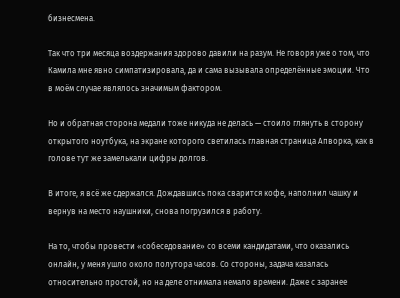бизнесмена.

Так что три месяца воздержания здорово давили на разум. Не говоря уже о том, что Камила мне явно симпатизировала, да и сама вызывала определённые эмоции. Что в моём случае являлось значимым фактором.

Но и обратная сторона медали тоже никуда не делась — стоило глянуть в сторону открытого ноутбука, на экране которого светилась главная страница Апворка, как в голове тут же замелькали цифры долгов.

В итоге, я всё же сдержался. Дождавшись пока сварится кофе, наполнил чашку и вернув на место наушники, снова погрузился в работу.

На то, чтобы провести «собеседование» со всеми кандидатами, что оказались онлайн, у меня ушло около полутора часов. Со стороны, задача казалась относительно простой, но на деле отнимала немало времени. Даже с заранее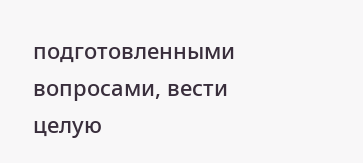подготовленными вопросами, вести целую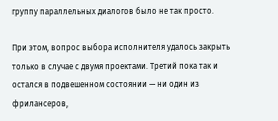группу параллельных диалогов было не так просто.

При этом, вопрос выбора исполнителя удалось закрыть только в случае с двумя проектами. Третий пока так и остался в подвешенном состоянии — ни один из фрилансеров,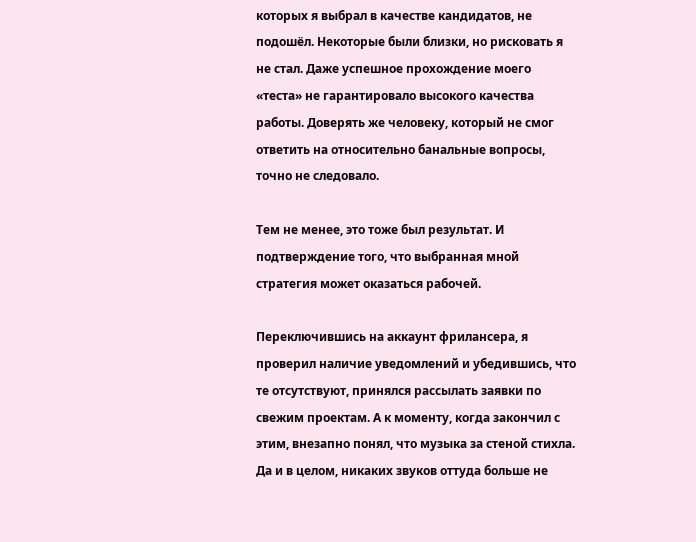которых я выбрал в качестве кандидатов, не подошёл. Некоторые были близки, но рисковать я не стал. Даже успешное прохождение моего «теста» не гарантировало высокого качества работы. Доверять же человеку, который не смог ответить на относительно банальные вопросы, точно не следовало.

Тем не менее, это тоже был результат. И подтверждение того, что выбранная мной стратегия может оказаться рабочей.

Переключившись на аккаунт фрилансера, я проверил наличие уведомлений и убедившись, что те отсутствуют, принялся рассылать заявки по свежим проектам. А к моменту, когда закончил с этим, внезапно понял, что музыка за стеной стихла. Да и в целом, никаких звуков оттуда больше не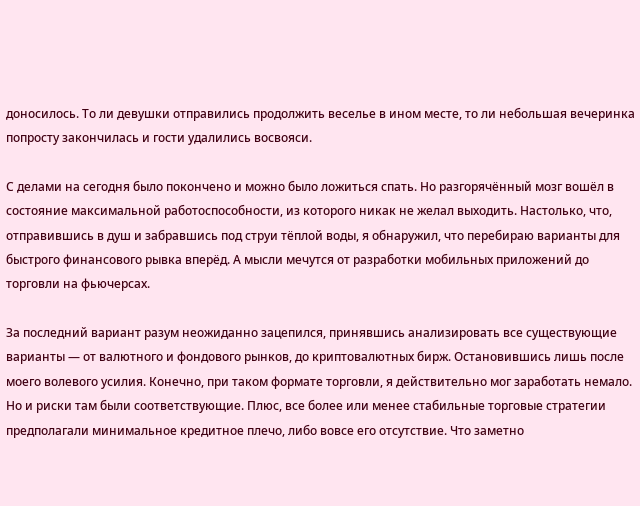доносилось. То ли девушки отправились продолжить веселье в ином месте, то ли небольшая вечеринка попросту закончилась и гости удалились восвояси.

С делами на сегодня было покончено и можно было ложиться спать. Но разгорячённый мозг вошёл в состояние максимальной работоспособности, из которого никак не желал выходить. Настолько, что, отправившись в душ и забравшись под струи тёплой воды, я обнаружил, что перебираю варианты для быстрого финансового рывка вперёд. А мысли мечутся от разработки мобильных приложений до торговли на фьючерсах.

За последний вариант разум неожиданно зацепился, принявшись анализировать все существующие варианты — от валютного и фондового рынков, до криптовалютных бирж. Остановившись лишь после моего волевого усилия. Конечно, при таком формате торговли, я действительно мог заработать немало. Но и риски там были соответствующие. Плюс, все более или менее стабильные торговые стратегии предполагали минимальное кредитное плечо, либо вовсе его отсутствие. Что заметно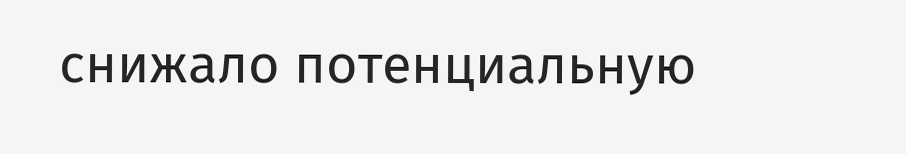снижало потенциальную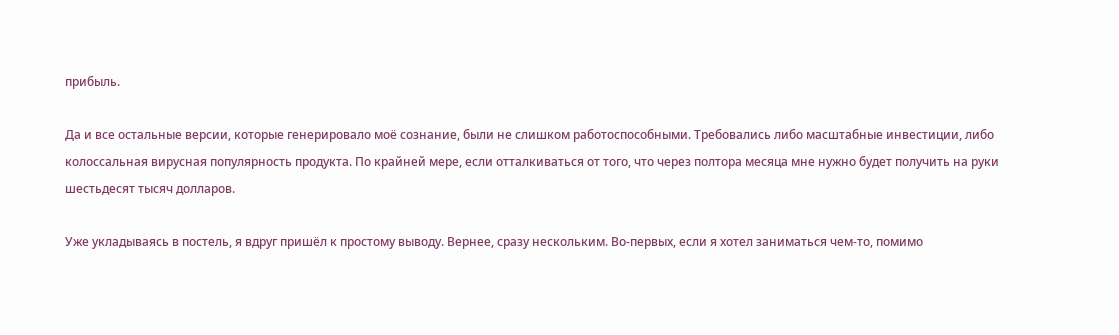прибыль.

Да и все остальные версии, которые генерировало моё сознание, были не слишком работоспособными. Требовались либо масштабные инвестиции, либо колоссальная вирусная популярность продукта. По крайней мере, если отталкиваться от того, что через полтора месяца мне нужно будет получить на руки шестьдесят тысяч долларов.

Уже укладываясь в постель, я вдруг пришёл к простому выводу. Вернее, сразу нескольким. Во-первых, если я хотел заниматься чем-то, помимо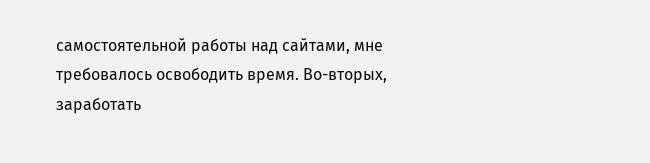самостоятельной работы над сайтами, мне требовалось освободить время. Во-вторых, заработать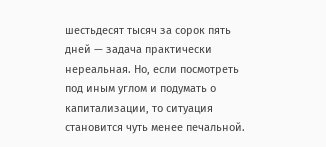шестьдесят тысяч за сорок пять дней — задача практически нереальная. Но, если посмотреть под иным углом и подумать о капитализации, то ситуация становится чуть менее печальной.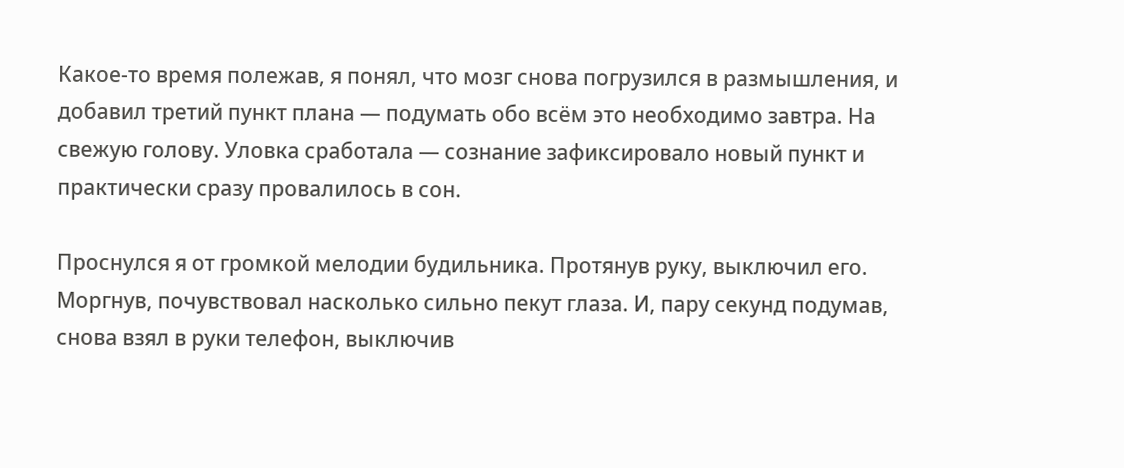Какое-то время полежав, я понял, что мозг снова погрузился в размышления, и добавил третий пункт плана — подумать обо всём это необходимо завтра. На свежую голову. Уловка сработала — сознание зафиксировало новый пункт и практически сразу провалилось в сон.

Проснулся я от громкой мелодии будильника. Протянув руку, выключил его. Моргнув, почувствовал насколько сильно пекут глаза. И, пару секунд подумав, снова взял в руки телефон, выключив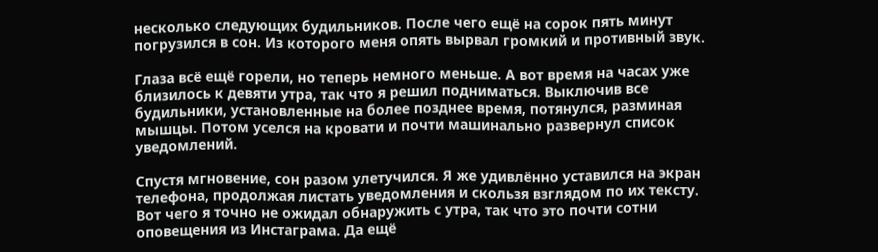несколько следующих будильников. После чего ещё на сорок пять минут погрузился в сон. Из которого меня опять вырвал громкий и противный звук.

Глаза всё ещё горели, но теперь немного меньше. А вот время на часах уже близилось к девяти утра, так что я решил подниматься. Выключив все будильники, установленные на более позднее время, потянулся, разминая мышцы. Потом уселся на кровати и почти машинально развернул список уведомлений.

Спустя мгновение, сон разом улетучился. Я же удивлённо уставился на экран телефона, продолжая листать уведомления и скользя взглядом по их тексту. Вот чего я точно не ожидал обнаружить с утра, так что это почти сотни оповещения из Инстаграма. Да ещё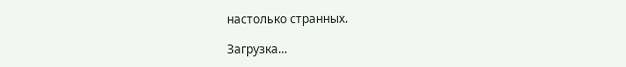настолько странных.

Загрузка...